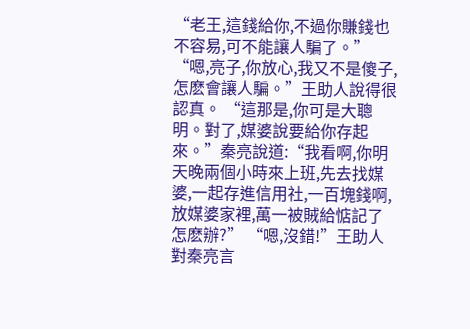“老王,這錢給你,不過你賺錢也不容易,可不能讓人騙了。” “嗯,亮子,你放心,我又不是傻子,怎麽會讓人騙。”王助人說得很認真。 “這那是,你可是大聰明。對了,媒婆說要給你存起來。”秦亮說道:“我看啊,你明天晚兩個小時來上班,先去找媒婆,一起存進信用社,一百塊錢啊,放媒婆家裡,萬一被賊給惦記了怎麽辦?” “嗯,沒錯!”王助人對秦亮言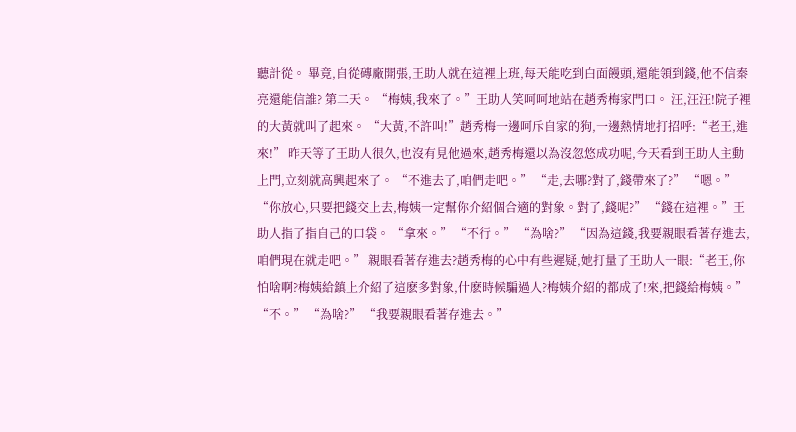聽計從。 畢竟,自從磚廠開張,王助人就在這裡上班,每天能吃到白面饅頭,還能領到錢,他不信秦亮還能信誰? 第二天。 “梅姨,我來了。”王助人笑呵呵地站在趙秀梅家門口。 汪,汪汪!院子裡的大黃就叫了起來。 “大黃,不許叫!”趙秀梅一邊呵斥自家的狗,一邊熱情地打招呼:“老王,進來!” 昨天等了王助人很久,也沒有見他過來,趙秀梅還以為沒忽悠成功呢,今天看到王助人主動上門,立刻就高興起來了。 “不進去了,咱們走吧。” “走,去哪?對了,錢帶來了?” “嗯。” “你放心,只要把錢交上去,梅姨一定幫你介紹個合適的對象。對了,錢呢?” “錢在這裡。”王助人指了指自己的口袋。 “拿來。” “不行。” “為啥?” “因為這錢,我要親眼看著存進去,咱們現在就走吧。” 親眼看著存進去?趙秀梅的心中有些遲疑,她打量了王助人一眼:“老王,你怕啥啊?梅姨給鎮上介紹了這麽多對象,什麽時候騙過人?梅姨介紹的都成了!來,把錢給梅姨。” “不。” “為啥?” “我要親眼看著存進去。”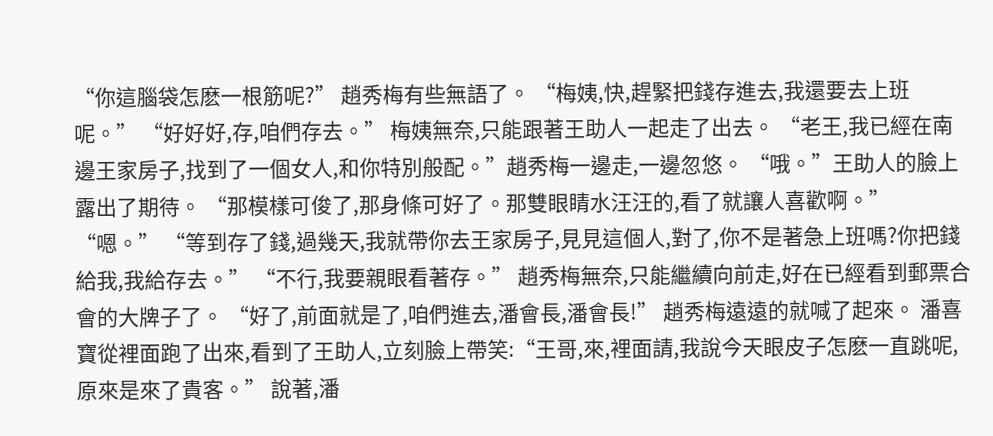“你這腦袋怎麽一根筋呢?” 趙秀梅有些無語了。 “梅姨,快,趕緊把錢存進去,我還要去上班呢。” “好好好,存,咱們存去。” 梅姨無奈,只能跟著王助人一起走了出去。 “老王,我已經在南邊王家房子,找到了一個女人,和你特別般配。”趙秀梅一邊走,一邊忽悠。 “哦。”王助人的臉上露出了期待。 “那模樣可俊了,那身條可好了。那雙眼睛水汪汪的,看了就讓人喜歡啊。” “嗯。” “等到存了錢,過幾天,我就帶你去王家房子,見見這個人,對了,你不是著急上班嗎?你把錢給我,我給存去。” “不行,我要親眼看著存。” 趙秀梅無奈,只能繼續向前走,好在已經看到郵票合會的大牌子了。 “好了,前面就是了,咱們進去,潘會長,潘會長!” 趙秀梅遠遠的就喊了起來。 潘喜寶從裡面跑了出來,看到了王助人,立刻臉上帶笑:“王哥,來,裡面請,我說今天眼皮子怎麽一直跳呢,原來是來了貴客。” 說著,潘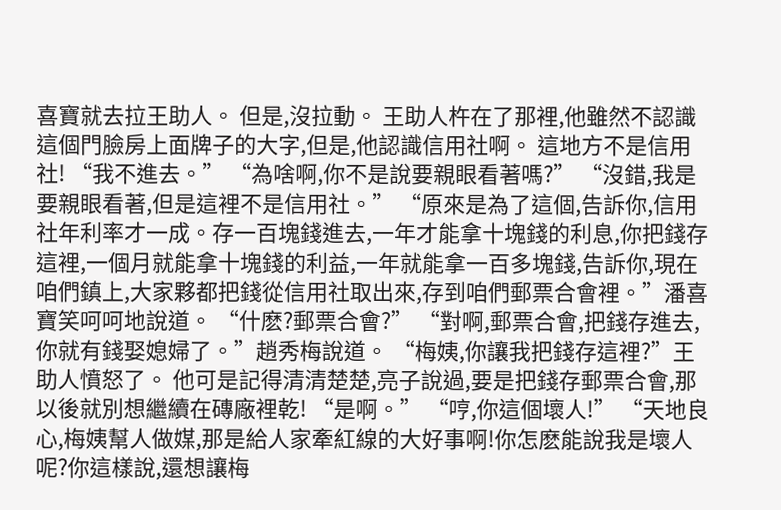喜寶就去拉王助人。 但是,沒拉動。 王助人杵在了那裡,他雖然不認識這個門臉房上面牌子的大字,但是,他認識信用社啊。 這地方不是信用社! “我不進去。” “為啥啊,你不是說要親眼看著嗎?” “沒錯,我是要親眼看著,但是這裡不是信用社。” “原來是為了這個,告訴你,信用社年利率才一成。存一百塊錢進去,一年才能拿十塊錢的利息,你把錢存這裡,一個月就能拿十塊錢的利益,一年就能拿一百多塊錢,告訴你,現在咱們鎮上,大家夥都把錢從信用社取出來,存到咱們郵票合會裡。”潘喜寶笑呵呵地說道。 “什麽?郵票合會?” “對啊,郵票合會,把錢存進去,你就有錢娶媳婦了。”趙秀梅說道。 “梅姨,你讓我把錢存這裡?”王助人憤怒了。 他可是記得清清楚楚,亮子說過,要是把錢存郵票合會,那以後就別想繼續在磚廠裡乾! “是啊。” “哼,你這個壞人!” “天地良心,梅姨幫人做媒,那是給人家牽紅線的大好事啊!你怎麽能說我是壞人呢?你這樣說,還想讓梅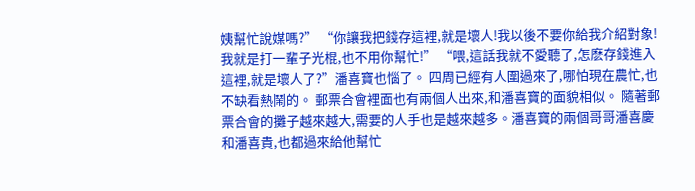姨幫忙說媒嗎?” “你讓我把錢存這裡,就是壞人!我以後不要你給我介紹對象!我就是打一輩子光棍,也不用你幫忙!” “喂,這話我就不愛聽了,怎麽存錢進入這裡,就是壞人了?”潘喜寶也惱了。 四周已經有人圍過來了,哪怕現在農忙,也不缺看熱鬧的。 郵票合會裡面也有兩個人出來,和潘喜寶的面貌相似。 隨著郵票合會的攤子越來越大,需要的人手也是越來越多。潘喜寶的兩個哥哥潘喜慶和潘喜貴,也都過來給他幫忙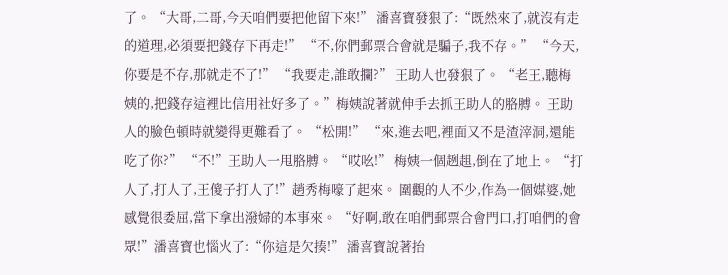了。 “大哥,二哥,今天咱們要把他留下來!” 潘喜寶發狠了:“既然來了,就沒有走的道理,必須要把錢存下再走!” “不,你們郵票合會就是騙子,我不存。” “今天,你要是不存,那就走不了!” “我要走,誰敢攔?” 王助人也發狠了。 “老王,聽梅姨的,把錢存這裡比信用社好多了。”梅姨說著就伸手去抓王助人的胳膊。 王助人的臉色頓時就變得更難看了。 “松開!” “來,進去吧,裡面又不是渣滓洞,還能吃了你?” “不!”王助人一甩胳膊。 “哎吆!” 梅姨一個趔趄,倒在了地上。 “打人了,打人了,王傻子打人了!”趙秀梅嚎了起來。 圍觀的人不少,作為一個媒婆,她感覺很委屈,當下拿出潑婦的本事來。 “好啊,敢在咱們郵票合會門口,打咱們的會眾!”潘喜寶也惱火了:“你這是欠揍!” 潘喜寶說著抬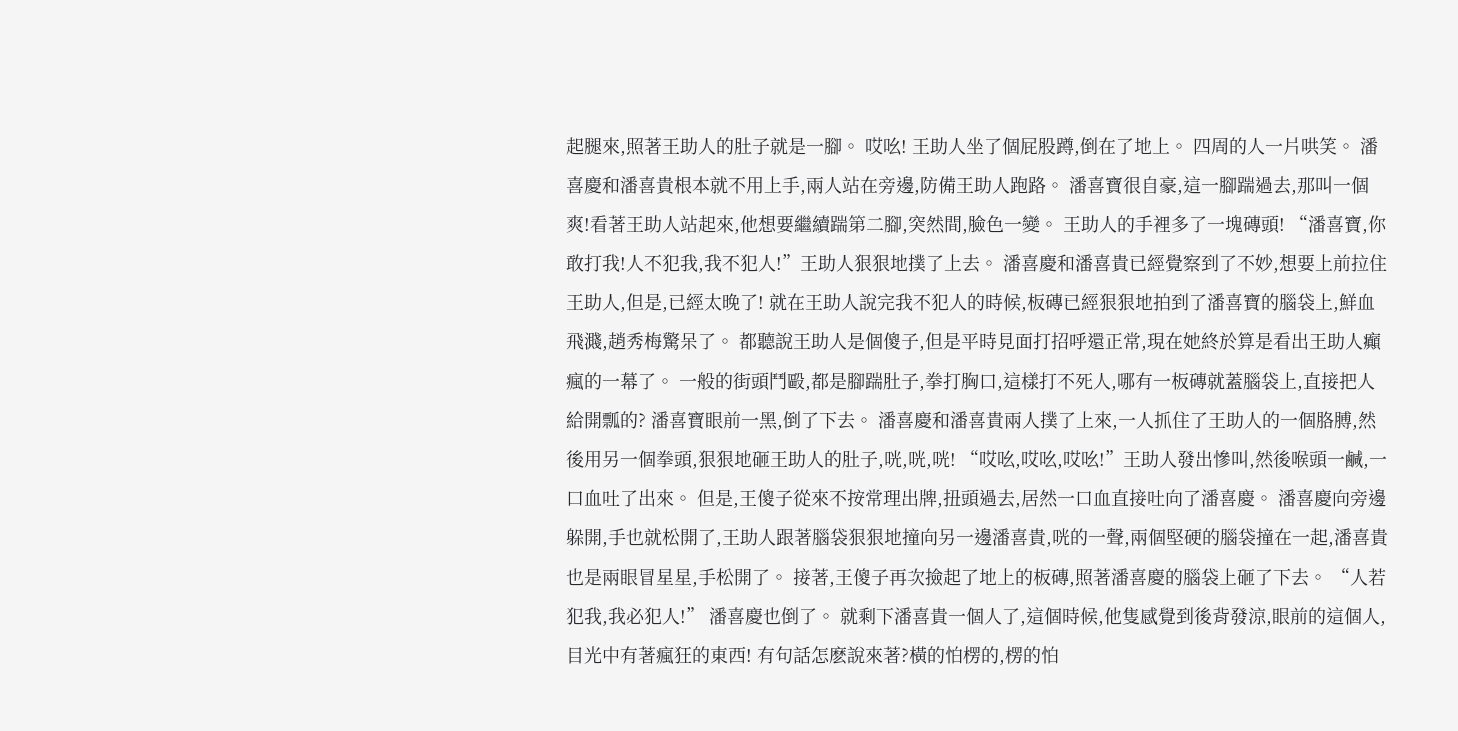起腿來,照著王助人的肚子就是一腳。 哎吆! 王助人坐了個屁股蹲,倒在了地上。 四周的人一片哄笑。 潘喜慶和潘喜貴根本就不用上手,兩人站在旁邊,防備王助人跑路。 潘喜寶很自豪,這一腳踹過去,那叫一個爽!看著王助人站起來,他想要繼續踹第二腳,突然間,臉色一變。 王助人的手裡多了一塊磚頭! “潘喜寶,你敢打我!人不犯我,我不犯人!”王助人狠狠地撲了上去。 潘喜慶和潘喜貴已經覺察到了不妙,想要上前拉住王助人,但是,已經太晚了! 就在王助人說完我不犯人的時候,板磚已經狠狠地拍到了潘喜寶的腦袋上,鮮血飛濺,趙秀梅驚呆了。 都聽說王助人是個傻子,但是平時見面打招呼還正常,現在她終於算是看出王助人癲瘋的一幕了。 一般的街頭鬥毆,都是腳踹肚子,拳打胸口,這樣打不死人,哪有一板磚就蓋腦袋上,直接把人給開瓢的? 潘喜寶眼前一黑,倒了下去。 潘喜慶和潘喜貴兩人撲了上來,一人抓住了王助人的一個胳膊,然後用另一個拳頭,狠狠地砸王助人的肚子,咣,咣,咣! “哎吆,哎吆,哎吆!”王助人發出慘叫,然後喉頭一鹹,一口血吐了出來。 但是,王傻子從來不按常理出牌,扭頭過去,居然一口血直接吐向了潘喜慶。 潘喜慶向旁邊躲開,手也就松開了,王助人跟著腦袋狠狠地撞向另一邊潘喜貴,咣的一聲,兩個堅硬的腦袋撞在一起,潘喜貴也是兩眼冒星星,手松開了。 接著,王傻子再次撿起了地上的板磚,照著潘喜慶的腦袋上砸了下去。 “人若犯我,我必犯人!” 潘喜慶也倒了。 就剩下潘喜貴一個人了,這個時候,他隻感覺到後背發涼,眼前的這個人,目光中有著瘋狂的東西! 有句話怎麽說來著?橫的怕楞的,楞的怕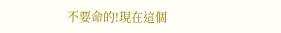不要命的!現在這個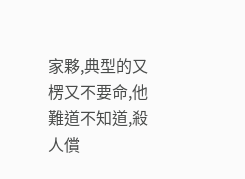家夥,典型的又楞又不要命,他難道不知道,殺人償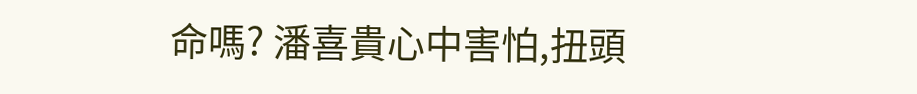命嗎? 潘喜貴心中害怕,扭頭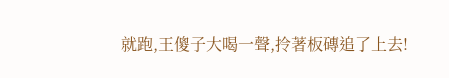就跑,王傻子大喝一聲,拎著板磚追了上去!